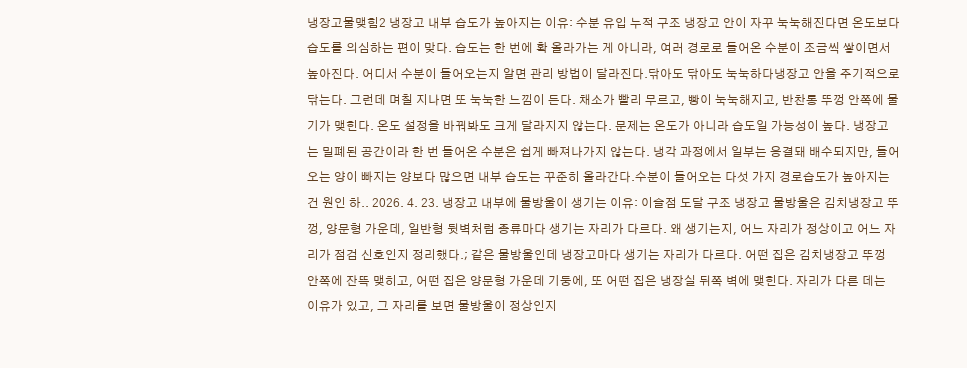냉장고물맺힘2 냉장고 내부 습도가 높아지는 이유: 수분 유입 누적 구조 냉장고 안이 자꾸 눅눅해진다면 온도보다 습도를 의심하는 편이 맞다. 습도는 한 번에 확 올라가는 게 아니라, 여러 경로로 들어온 수분이 조금씩 쌓이면서 높아진다. 어디서 수분이 들어오는지 알면 관리 방법이 달라진다.닦아도 닦아도 눅눅하다냉장고 안을 주기적으로 닦는다. 그런데 며칠 지나면 또 눅눅한 느낌이 든다. 채소가 빨리 무르고, 빵이 눅눅해지고, 반찬통 뚜껑 안쪽에 물기가 맺힌다. 온도 설정을 바꿔봐도 크게 달라지지 않는다. 문제는 온도가 아니라 습도일 가능성이 높다. 냉장고는 밀폐된 공간이라 한 번 들어온 수분은 쉽게 빠져나가지 않는다. 냉각 과정에서 일부는 응결돼 배수되지만, 들어오는 양이 빠지는 양보다 많으면 내부 습도는 꾸준히 올라간다.수분이 들어오는 다섯 가지 경로습도가 높아지는 건 원인 하.. 2026. 4. 23. 냉장고 내부에 물방울이 생기는 이유: 이슬점 도달 구조 냉장고 물방울은 김치냉장고 뚜껑, 양문형 가운데, 일반형 뒷벽처럼 종류마다 생기는 자리가 다르다. 왜 생기는지, 어느 자리가 정상이고 어느 자리가 점검 신호인지 정리했다.; 같은 물방울인데 냉장고마다 생기는 자리가 다르다. 어떤 집은 김치냉장고 뚜껑 안쪽에 잔뜩 맺히고, 어떤 집은 양문형 가운데 기둥에, 또 어떤 집은 냉장실 뒤쪽 벽에 맺힌다. 자리가 다른 데는 이유가 있고, 그 자리를 보면 물방울이 정상인지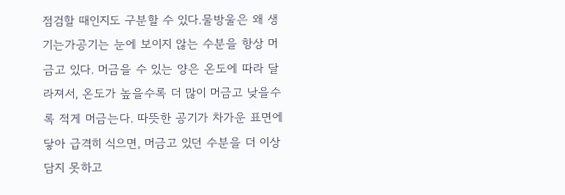점검할 때인지도 구분할 수 있다.물방울은 왜 생기는가공기는 눈에 보이지 않는 수분을 항상 머금고 있다. 머금을 수 있는 양은 온도에 따라 달라져서, 온도가 높을수록 더 많이 머금고 낮을수록 적게 머금는다. 따뜻한 공기가 차가운 표면에 닿아 급격히 식으면, 머금고 있던 수분을 더 이상 담지 못하고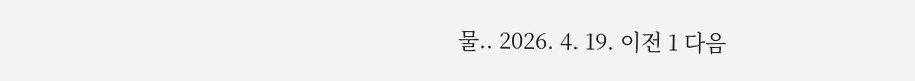물.. 2026. 4. 19. 이전 1 다음